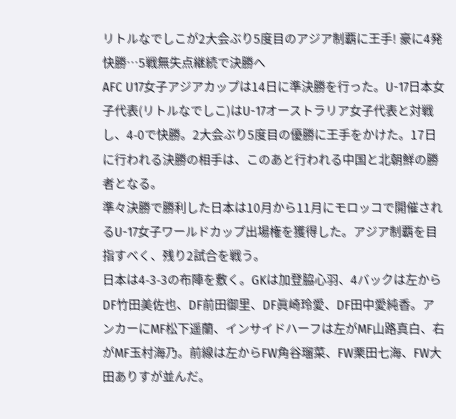リトルなでしこが2大会ぶり5度目のアジア制覇に王手! 豪に4発快勝…5戦無失点継続で決勝へ
AFC U17女子アジアカップは14日に準決勝を行った。U-17日本女子代表(リトルなでしこ)はU-17オーストラリア女子代表と対戦し、4-0で快勝。2大会ぶり5度目の優勝に王手をかけた。17日に行われる決勝の相手は、このあと行われる中国と北朝鮮の勝者となる。
準々決勝で勝利した日本は10月から11月にモロッコで開催されるU-17女子ワールドカップ出場権を獲得した。アジア制覇を目指すべく、残り2試合を戦う。
日本は4-3-3の布陣を敷く。GKは加登脇心羽、4バックは左からDF竹田美佐也、DF前田御里、DF眞崎玲愛、DF田中愛純香。アンカーにMF松下遥蘭、インサイドハーフは左がMF山路真白、右がMF玉村海乃。前線は左からFW角谷瑠菜、FW栗田七海、FW大田ありすが並んだ。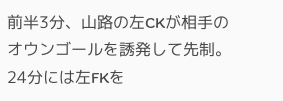前半3分、山路の左CKが相手のオウンゴールを誘発して先制。24分には左FKを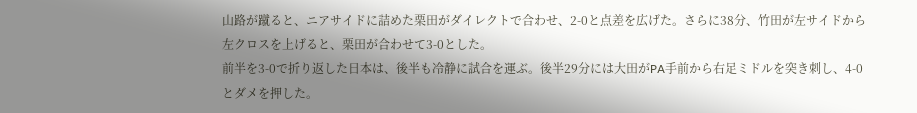山路が蹴ると、ニアサイドに詰めた栗田がダイレクトで合わせ、2-0と点差を広げた。さらに38分、竹田が左サイドから左クロスを上げると、栗田が合わせて3-0とした。
前半を3-0で折り返した日本は、後半も冷静に試合を運ぶ。後半29分には大田がPA手前から右足ミドルを突き刺し、4-0とダメを押した。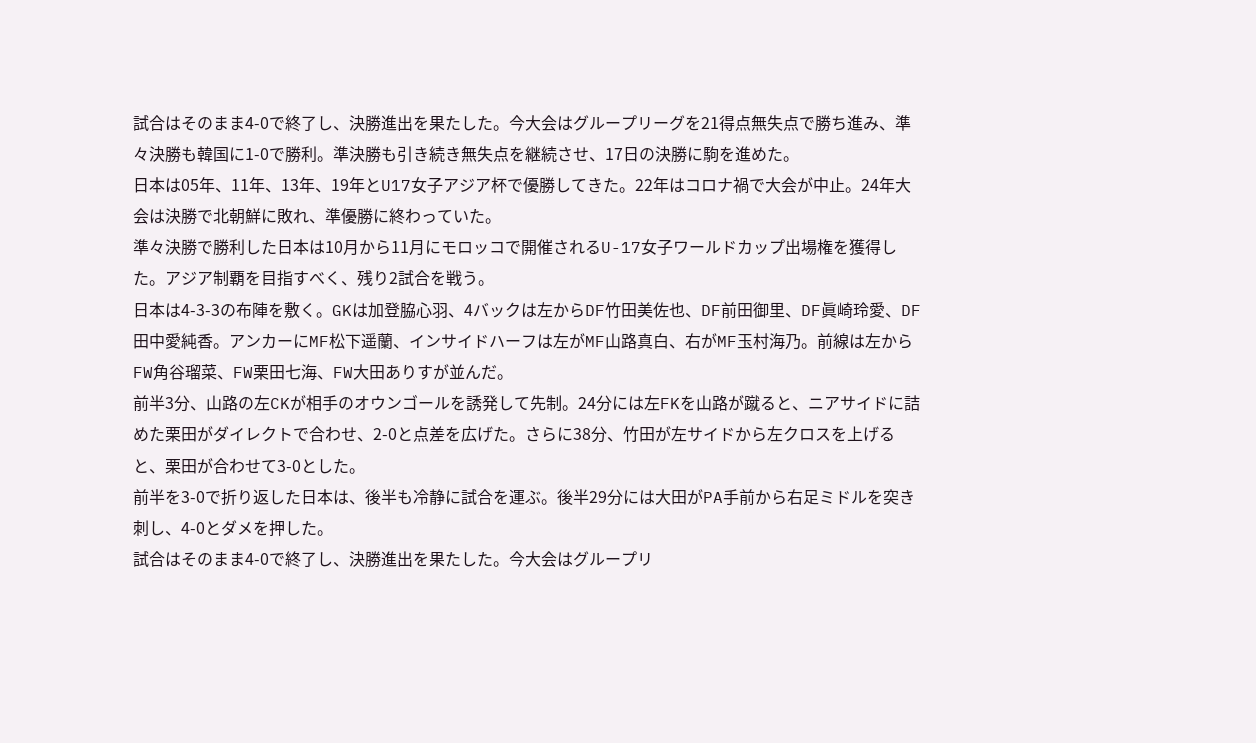試合はそのまま4-0で終了し、決勝進出を果たした。今大会はグループリーグを21得点無失点で勝ち進み、準々決勝も韓国に1-0で勝利。準決勝も引き続き無失点を継続させ、17日の決勝に駒を進めた。
日本は05年、11年、13年、19年とU17女子アジア杯で優勝してきた。22年はコロナ禍で大会が中止。24年大会は決勝で北朝鮮に敗れ、準優勝に終わっていた。
準々決勝で勝利した日本は10月から11月にモロッコで開催されるU-17女子ワールドカップ出場権を獲得した。アジア制覇を目指すべく、残り2試合を戦う。
日本は4-3-3の布陣を敷く。GKは加登脇心羽、4バックは左からDF竹田美佐也、DF前田御里、DF眞崎玲愛、DF田中愛純香。アンカーにMF松下遥蘭、インサイドハーフは左がMF山路真白、右がMF玉村海乃。前線は左からFW角谷瑠菜、FW栗田七海、FW大田ありすが並んだ。
前半3分、山路の左CKが相手のオウンゴールを誘発して先制。24分には左FKを山路が蹴ると、ニアサイドに詰めた栗田がダイレクトで合わせ、2-0と点差を広げた。さらに38分、竹田が左サイドから左クロスを上げると、栗田が合わせて3-0とした。
前半を3-0で折り返した日本は、後半も冷静に試合を運ぶ。後半29分には大田がPA手前から右足ミドルを突き刺し、4-0とダメを押した。
試合はそのまま4-0で終了し、決勝進出を果たした。今大会はグループリ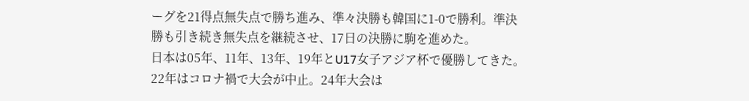ーグを21得点無失点で勝ち進み、準々決勝も韓国に1-0で勝利。準決勝も引き続き無失点を継続させ、17日の決勝に駒を進めた。
日本は05年、11年、13年、19年とU17女子アジア杯で優勝してきた。22年はコロナ禍で大会が中止。24年大会は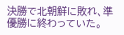決勝で北朝鮮に敗れ、準優勝に終わっていた。